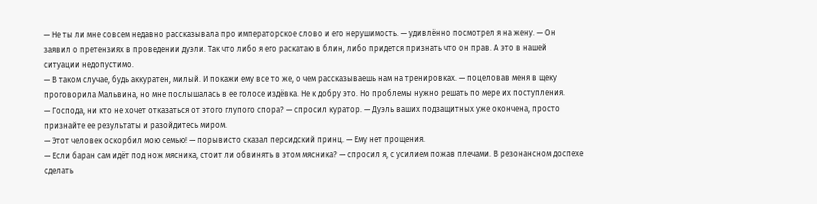— Не ты ли мне совсем недавно рассказывала про императорское слово и его нерушимость. — удивлённо посмотрел я на жену. — Он заявил о претензиях в проведении дуэли. Так что либо я его раскатаю в блин, либо придется признать что он прав. А это в нашей ситуации недопустимо.
— В таком случае, будь аккуратен, милый. И покажи ему все то же, о чем рассказываешь нам на тренировках. — поцеловав меня в щеку проговорила Мальвина, но мне послышалась в ее голосе издёвка. Не к добру это. Но проблемы нужно решать по мере их поступления.
— Господа, ни кто не хочет отказаться от этого глупого спора? — спросил куратор. — Дуэль ваших подзащитных уже окончена, просто признайте ее результаты и разойдитесь миром.
— Этот человек оскорбил мою семью! — порывисто сказал персидский принц. — Ему нет прощения.
— Если баран сам идёт под нож мясника, стоит ли обвинять в этом мясника? — спросил я, с усилием пожав плечами. В резонансном доспехе сделать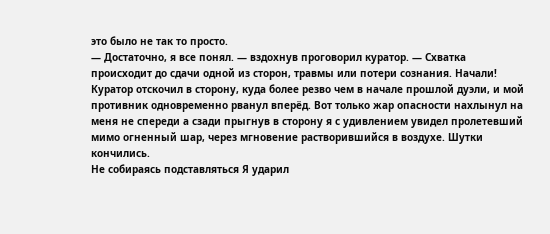это было не так то просто.
— Достаточно, я все понял. — вздохнув проговорил куратор. — Схватка происходит до сдачи одной из сторон, травмы или потери сознания. Начали!
Куратор отскочил в сторону, куда более резво чем в начале прошлой дуэли, и мой противник одновременно рванул вперёд. Вот только жар опасности нахлынул на меня не спереди а сзади прыгнув в сторону я с удивлением увидел пролетевший мимо огненный шар, через мгновение растворившийся в воздухе. Шутки кончились.
Не собираясь подставляться Я ударил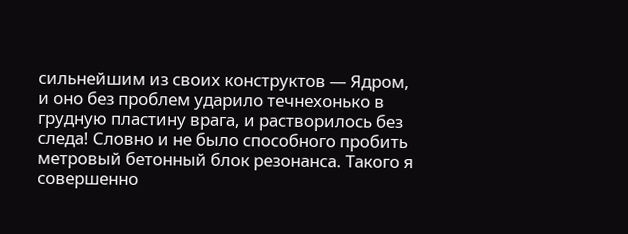сильнейшим из своих конструктов — Ядром, и оно без проблем ударило течнехонько в грудную пластину врага, и растворилось без следа! Словно и не было способного пробить метровый бетонный блок резонанса. Такого я совершенно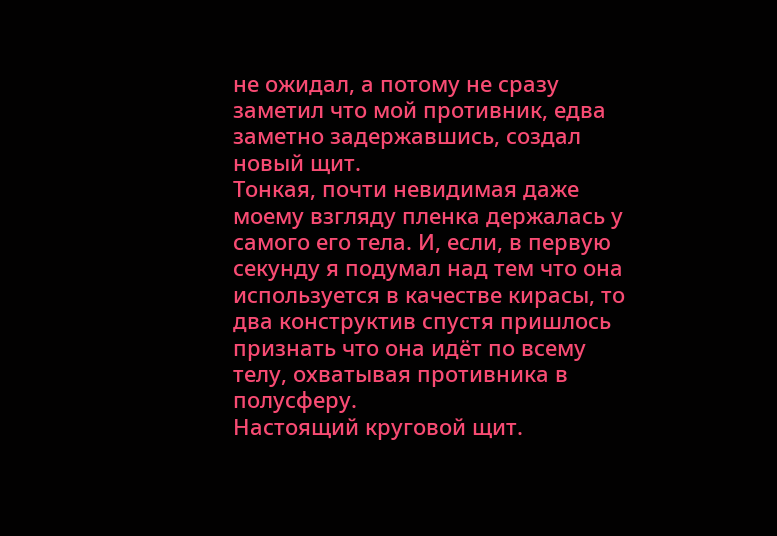не ожидал, а потому не сразу заметил что мой противник, едва заметно задержавшись, создал новый щит.
Тонкая, почти невидимая даже моему взгляду пленка держалась у самого его тела. И, если, в первую секунду я подумал над тем что она используется в качестве кирасы, то два конструктив спустя пришлось признать что она идёт по всему телу, охватывая противника в полусферу.
Настоящий круговой щит.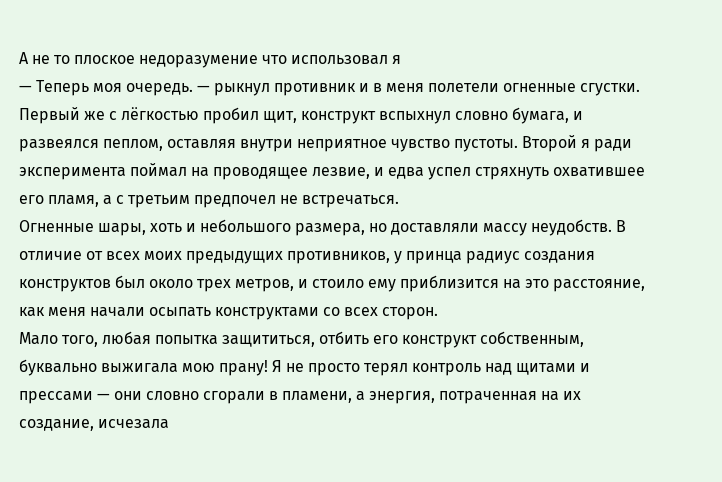А не то плоское недоразумение что использовал я
— Теперь моя очередь. — рыкнул противник и в меня полетели огненные сгустки. Первый же с лёгкостью пробил щит, конструкт вспыхнул словно бумага, и развеялся пеплом, оставляя внутри неприятное чувство пустоты. Второй я ради эксперимента поймал на проводящее лезвие, и едва успел стряхнуть охватившее его пламя, а с третьим предпочел не встречаться.
Огненные шары, хоть и небольшого размера, но доставляли массу неудобств. В отличие от всех моих предыдущих противников, у принца радиус создания конструктов был около трех метров, и стоило ему приблизится на это расстояние, как меня начали осыпать конструктами со всех сторон.
Мало того, любая попытка защититься, отбить его конструкт собственным, буквально выжигала мою прану! Я не просто терял контроль над щитами и прессами — они словно сгорали в пламени, а энергия, потраченная на их создание, исчезала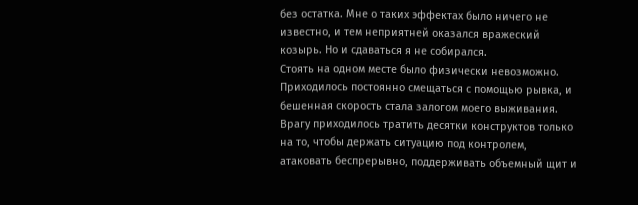без остатка. Мне о таких эффектах было ничего не известно, и тем неприятней оказался вражеский козырь. Но и сдаваться я не собирался.
Стоять на одном месте было физически невозможно. Приходилось постоянно смещаться с помощью рывка, и бешенная скорость стала залогом моего выживания. Врагу приходилось тратить десятки конструктов только на то, чтобы держать ситуацию под контролем, атаковать беспрерывно, поддерживать объемный щит и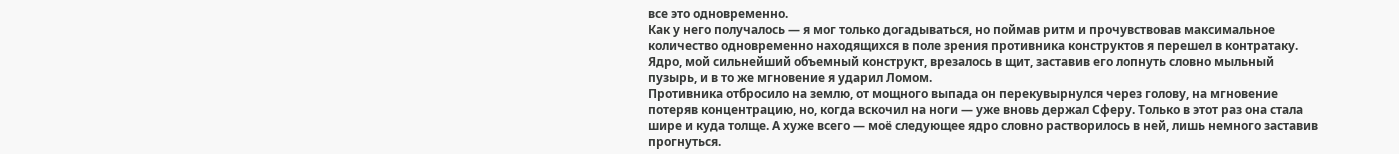все это одновременно.
Как у него получалось — я мог только догадываться, но поймав ритм и прочувствовав максимальное количество одновременно находящихся в поле зрения противника конструктов я перешел в контратаку. Ядро, мой сильнейший объемный конструкт, врезалось в щит, заставив его лопнуть словно мыльный пузырь, и в то же мгновение я ударил Ломом.
Противника отбросило на землю, от мощного выпада он перекувырнулся через голову, на мгновение потеряв концентрацию, но, когда вскочил на ноги — уже вновь держал Сферу. Только в этот раз она стала шире и куда толще. А хуже всего — моё следующее ядро словно растворилось в ней, лишь немного заставив прогнуться.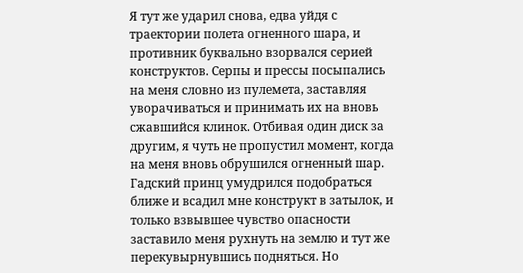Я тут же ударил снова, едва уйдя с траектории полета огненного шара, и противник буквально взорвался серией конструктов. Серпы и прессы посыпались на меня словно из пулемета, заставляя уворачиваться и принимать их на вновь сжавшийся клинок. Отбивая один диск за другим, я чуть не пропустил момент, когда на меня вновь обрушился огненный шар.
Гадский принц умудрился подобраться ближе и всадил мне конструкт в затылок, и только взвывшее чувство опасности заставило меня рухнуть на землю и тут же перекувырнувшись подняться. Но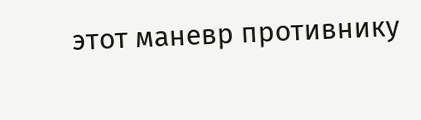этот маневр противнику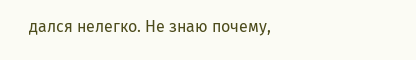дался нелегко. Не знаю почему,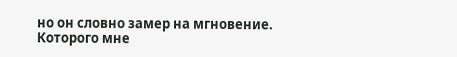но он словно замер на мгновение. Которого мне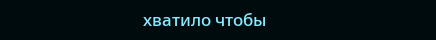хватило чтобы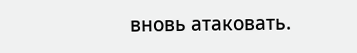вновь атаковать.